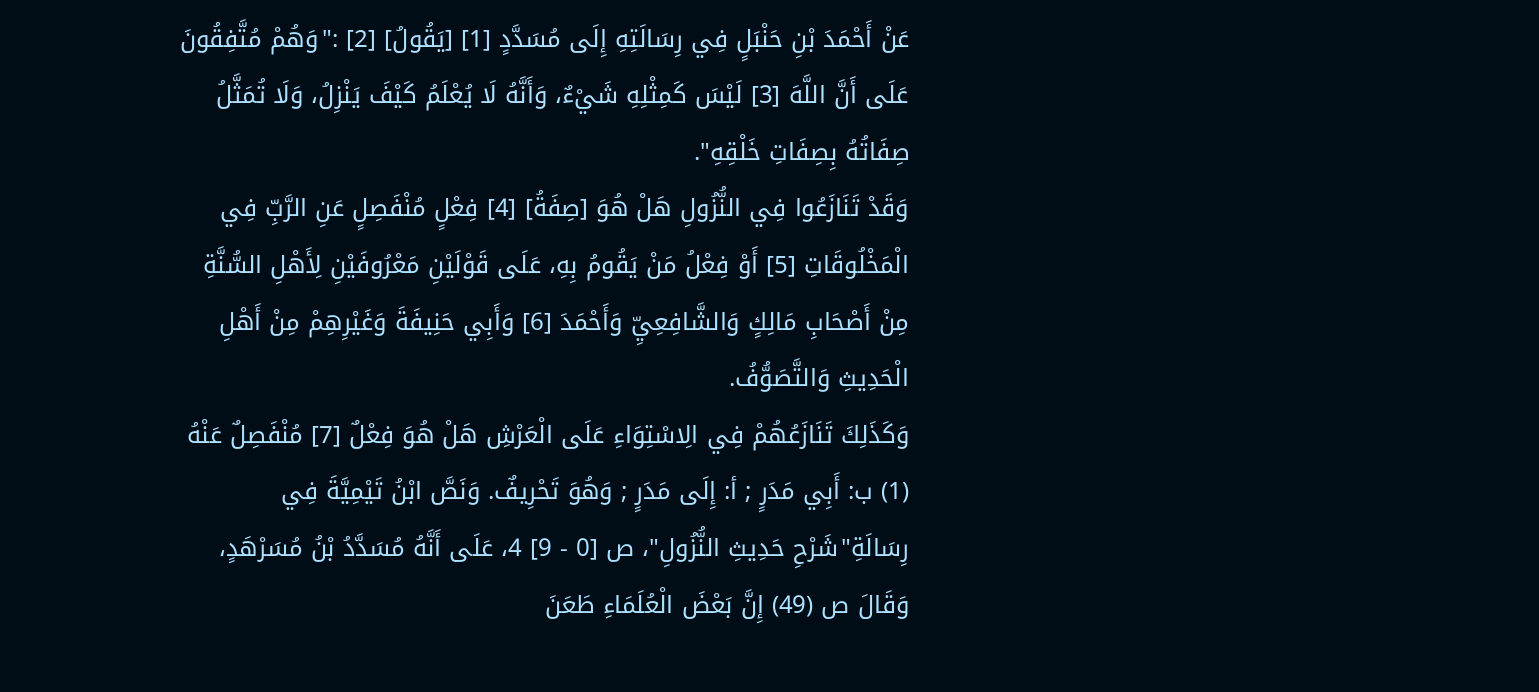عَنْ أَحْمَدَ بْنِ حَنْبَلٍ فِي رِسَالَتِهِ إِلَى مُسَدَّدٍ [1] [يَقُولُ] [2] :"وَهُمْ مُتَّفِقُونَ عَلَى أَنَّ اللَّهَ [3] لَيْسَ كَمِثْلِهِ شَيْءٌ، وَأَنَّهُ لَا يُعْلَمُ كَيْفَ يَنْزِلُ، وَلَا تُمَثَّلُ صِفَاتُهُ بِصِفَاتِ خَلْقِهِ".
وَقَدْ تَنَازَعُوا فِي النُّزُولِ هَلْ هُوَ [صِفَةُ] [4] فِعْلٍ مُنْفَصِلٍ عَنِ الرَّبِّ فِي الْمَخْلُوقَاتِ [5] أَوْ فِعْلُ مَنْ يَقُومُ بِهِ، عَلَى قَوْلَيْنِ مَعْرُوفَيْنِ لِأَهْلِ السُّنَّةِ مِنْ أَصْحَابِ مَالِكٍ وَالشَّافِعِيِّ وَأَحْمَدَ [6] وَأَبِي حَنِيفَةَ وَغَيْرِهِمْ مِنْ أَهْلِ الْحَدِيثِ وَالتَّصَوُّفُ.
وَكَذَلِكَ تَنَازَعُهُمْ فِي الِاسْتِوَاءِ عَلَى الْعَرْشِ هَلْ هُوَ فِعْلٌ [7] مُنْفَصِلٌ عَنْهُ
(1) ب: أَبِي مَدَرٍ ; أ: إِلَى مَدَرٍ ; وَهُوَ تَحْرِيفٌ. وَنَصَّ ابْنُ تَيْمِيَّةَ فِي رِسَالَةِ"شَرْحِ حَدِيثِ النُّزُولِ"، ص [0 - 9] 4، عَلَى أَنَّهُ مُسَدَّدُ بْنُ مُسَرْهَدٍ، وَقَالَ ص (49) إِنَّ بَعْضَ الْعُلَمَاءِ طَعَنَ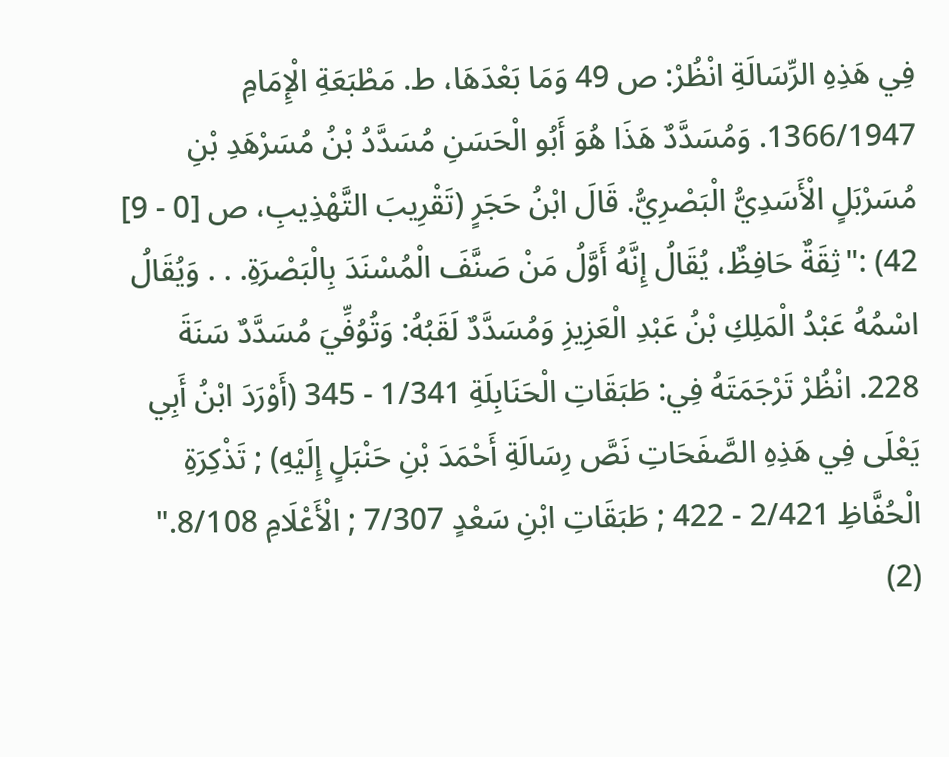فِي هَذِهِ الرِّسَالَةِ انْظُرْ: ص 49 وَمَا بَعْدَهَا، ط. مَطْبَعَةِ الْإِمَامِ 1366/1947. وَمُسَدَّدٌ هَذَا هُوَ أَبُو الْحَسَنِ مُسَدَّدُ بْنُ مُسَرْهَدِ بْنِ مُسَرْبَلٍ الْأَسَدِيُّ الْبَصْرِيُّ. قَالَ ابْنُ حَجَرٍ (تَقْرِيبَ التَّهْذِيبِ، ص [0 - 9] 42) :"ثِقَةٌ حَافِظٌ، يُقَالُ إِنَّهُ أَوَّلُ مَنْ صَنَّفَ الْمُسْنَدَ بِالْبَصْرَةِ. . . وَيُقَالُ اسْمُهُ عَبْدُ الْمَلِكِ بْنُ عَبْدِ الْعَزِيزِ وَمُسَدَّدٌ لَقَبُهُ: وَتُوُفِّيَ مُسَدَّدٌ سَنَةَ 228. انْظُرْ تَرْجَمَتَهُ فِي: طَبَقَاتِ الْحَنَابِلَةِ 1/341 - 345 (أَوْرَدَ ابْنُ أَبِي يَعْلَى فِي هَذِهِ الصَّفَحَاتِ نَصَّ رِسَالَةِ أَحْمَدَ بْنِ حَنْبَلٍ إِلَيْهِ) ; تَذْكِرَةِ الْحُفَّاظِ 2/421 - 422 ; طَبَقَاتِ ابْنِ سَعْدٍ 7/307 ; الْأَعْلَامِ 8/108."
(2)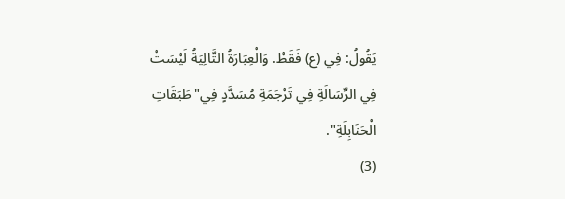يَقُولُ: فِي (ع) فَقَطْ. وَالْعِبَارَةُ التَّالِيَةُ لَيْسَتْ فِي الرِّسَالَةِ فِي تَرْجَمَةِ مُسَدَّدٍ فِي"طَبَقَاتِ الْحَنَابِلَةِ".
(3)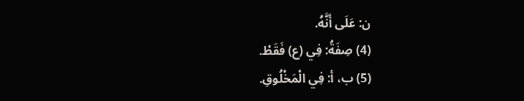ن: عَلَى أَنَّهُ.
(4) صِفَةُ: فِي (ع) فَقَطْ.
(5) ب، أ: فِي الْمَخْلُوقِ.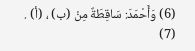(6) وَأَحْمَدَ: سَاقِطَةٌ مِنْ (ب) ، (أ) .
(7)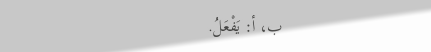ب، أ: يَفْعَلُ.